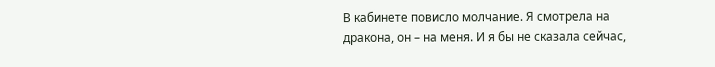В кабинете повисло молчание. Я смотрела на дракона, он – на меня. И я бы не сказала сейчас,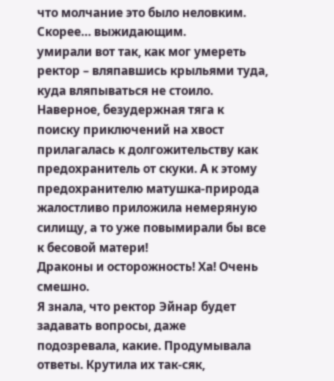что молчание это было неловким. Скорее… выжидающим.
умирали вот так, как мог умереть ректор – вляпавшись крыльями туда, куда вляпываться не стоило. Наверное, безудержная тяга к поиску приключений на хвост прилагалась к долгожительству как предохранитель от скуки. А к этому предохранителю матушка-природа жалостливо приложила немеряную силищу, а то уже повымирали бы все к бесовой матери!
Драконы и осторожность! Ха! Очень смешно.
Я знала, что ректор Эйнар будет задавать вопросы, даже подозревала, какие. Продумывала ответы. Крутила их так-сяк,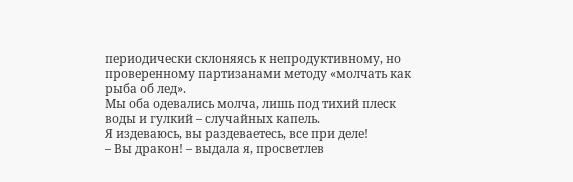периодически склоняясь к непродуктивному, но проверенному партизанами методу «молчать как рыба об лед».
Мы оба одевались молча, лишь под тихий плеск воды и гулкий – случайных капель.
Я издеваюсь, вы раздеваетесь, все при деле!
– Вы дракон! – выдала я, просветлев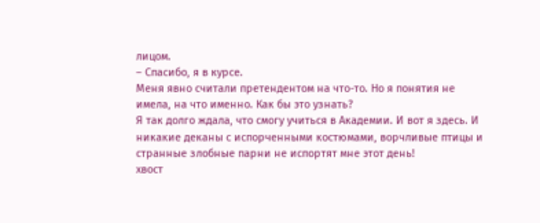лицом.
– Спасибо, я в курсе.
Меня явно считали претендентом на что-то. Но я понятия не имела, на что именно. Как бы это узнать?
Я так долго ждала, что смогу учиться в Академии. И вот я здесь. И никакие деканы с испорченными костюмами, ворчливые птицы и странные злобные парни не испортят мне этот день!
хвост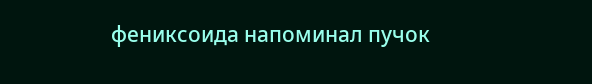фениксоида напоминал пучок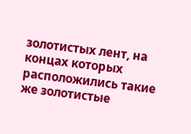золотистых лент, на концах которых расположились такие же золотистые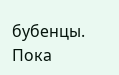бубенцы. Пока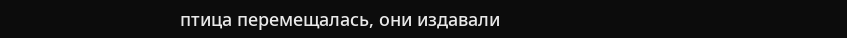птица перемещалась, они издавали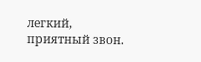легкий, приятный звон.